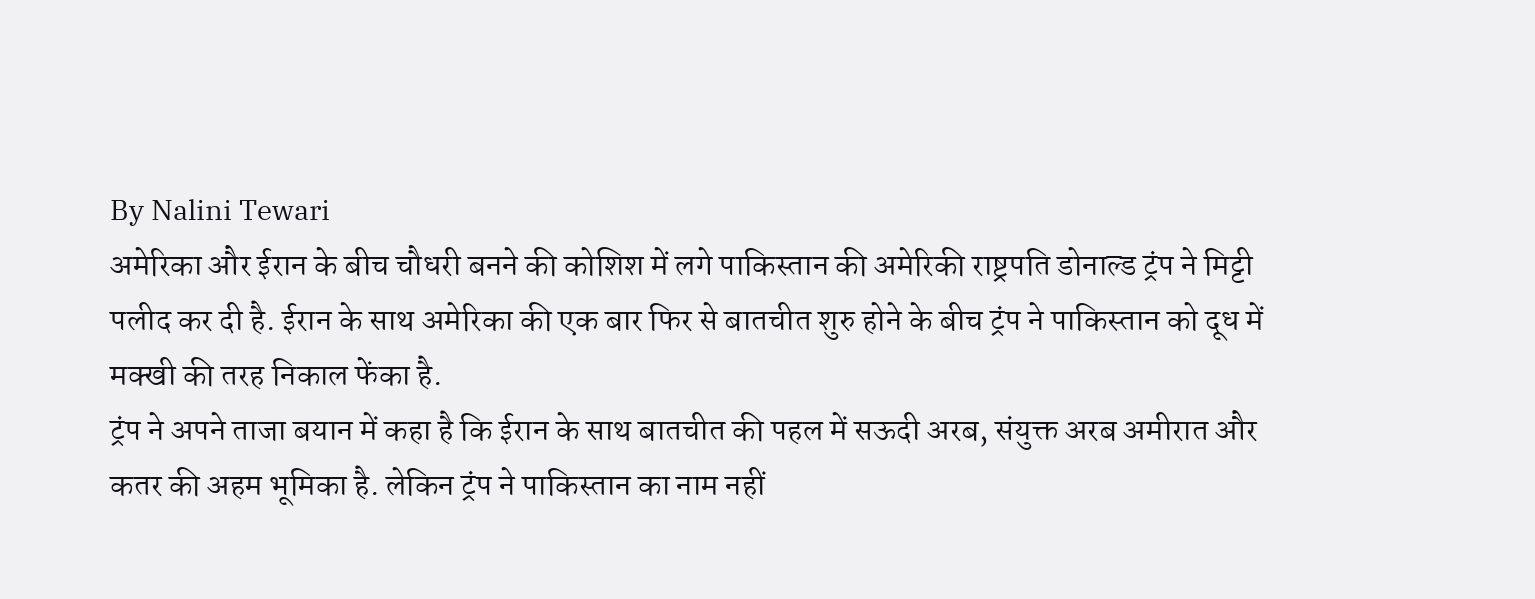By Nalini Tewari
अमेरिका और ईरान के बीच चौधरी बनने की कोशिश में लगे पाकिस्तान की अमेरिकी राष्ट्रपति डोनाल्ड ट्रंप ने मिट्टी पलीद कर दी है. ईरान के साथ अमेरिका की एक बार फिर से बातचीत शुरु होने के बीच ट्रंप ने पाकिस्तान को दूध में मक्खी की तरह निकाल फेंका है.
ट्रंप ने अपने ताजा बयान में कहा है कि ईरान के साथ बातचीत की पहल में सऊदी अरब, संयुक्त अरब अमीरात और कतर की अहम भूमिका है. लेकिन ट्रंप ने पाकिस्तान का नाम नहीं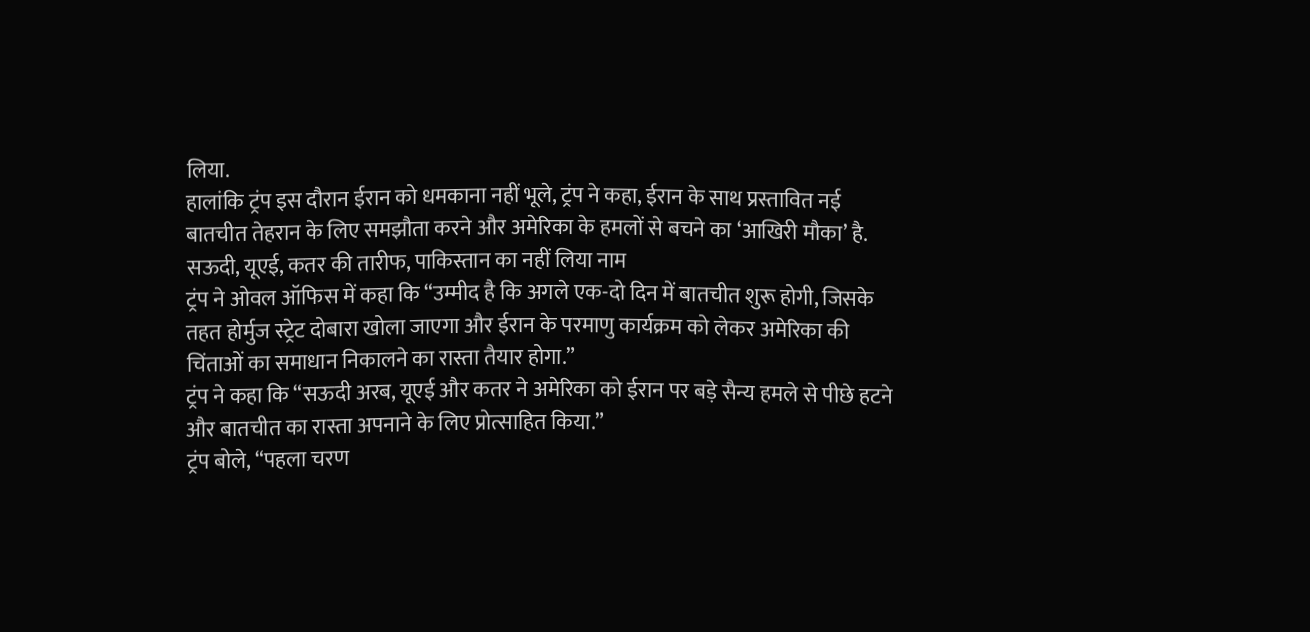लिया.
हालांकि ट्रंप इस दौरान ईरान को धमकाना नहीं भूले, ट्रंप ने कहा, ईरान के साथ प्रस्तावित नई बातचीत तेहरान के लिए समझौता करने और अमेरिका के हमलों से बचने का ‘आखिरी मौका’ है.
सऊदी, यूएई, कतर की तारीफ, पाकिस्तान का नहीं लिया नाम
ट्रंप ने ओवल ऑफिस में कहा कि “उम्मीद है कि अगले एक-दो दिन में बातचीत शुरू होगी, जिसके तहत होर्मुज स्ट्रेट दोबारा खोला जाएगा और ईरान के परमाणु कार्यक्रम को लेकर अमेरिका की चिंताओं का समाधान निकालने का रास्ता तैयार होगा.”
ट्रंप ने कहा कि “सऊदी अरब, यूएई और कतर ने अमेरिका को ईरान पर बड़े सैन्य हमले से पीछे हटने और बातचीत का रास्ता अपनाने के लिए प्रोत्साहित किया.”
ट्रंप बोले, “पहला चरण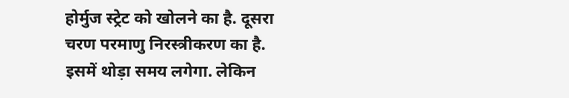होर्मुज स्ट्रेट को खोलने का है. दूसरा चरण परमाणु निरस्त्रीकरण का है. इसमें थोड़ा समय लगेगा. लेकिन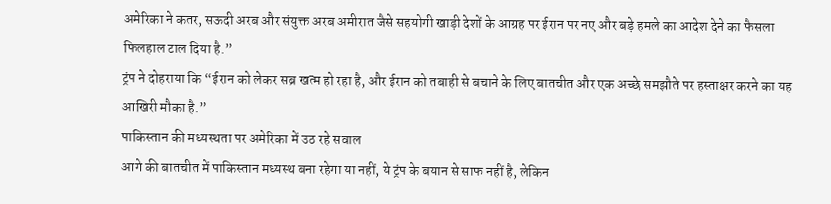अमेरिका ने कतर, सऊदी अरब और संयुक्त अरब अमीरात जैसे सहयोगी खाड़ी देशों के आग्रह पर ईरान पर नए और बड़े हमले का आदेश देने का फैसला फिलहाल टाल दिया है.”
ट्रंप ने दोहराया कि “ईरान को लेकर सब्र खत्म हो रहा है, और ईरान को तबाही से बचाने के लिए बातचीत और एक अच्छे समझौते पर हस्ताक्षर करने का यह आखिरी मौका है.”
पाकिस्तान की मध्यस्थता पर अमेरिका में उठ रहे सवाल
आगे की बातचीत में पाकिस्तान मध्यस्थ बना रहेगा या नहीं, ये ट्रंप के बयान से साफ नहीं है, लेकिन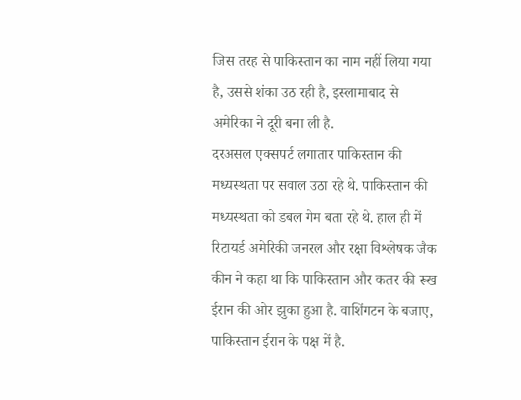जिस तरह से पाकिस्तान का नाम नहीं लिया गया है, उससे शंका उठ रही है, इस्लामाबाद से अमेरिका ने दूरी बना ली है.
दरअसल एक्सपर्ट लगातार पाकिस्तान की मध्यस्थता पर सवाल उठा रहे थे. पाकिस्तान की मध्यस्थता को डबल गेम बता रहे थे. हाल ही में रिटायर्ड अमेरिकी जनरल और रक्षा विश्लेषक जैक कीन ने कहा था कि पाकिस्तान और कतर की रूख ईरान की ओर झुका हुआ है. वाशिंगटन के बजाए, पाकिस्तान ईरान के पक्ष में है.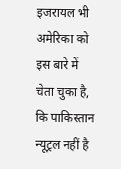इजरायल भी अमेरिका को इस बारे में चेता चुका है, कि पाकिस्तान न्यूट्रल नहीं है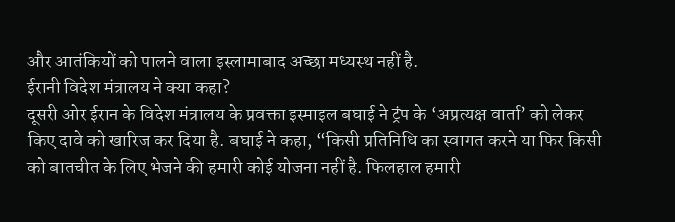और आतंकियों को पालने वाला इस्लामाबाद अच्छा मध्यस्थ नहीं है.
ईरानी विदेश मंत्रालय ने क्या कहा?
दूसरी ओर ईरान के विदेश मंत्रालय के प्रवक्ता इस्माइल बघाई ने ट्रंप के ‘अप्रत्यक्ष वार्ता’ को लेकर किए दावे को खारिज कर दिया है. बघाई ने कहा, “किसी प्रतिनिधि का स्वागत करने या फिर किसी को बातचीत के लिए भेजने की हमारी कोई योजना नहीं है. फिलहाल हमारी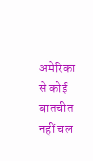अमेरिका से कोई बातचीत नहीं चल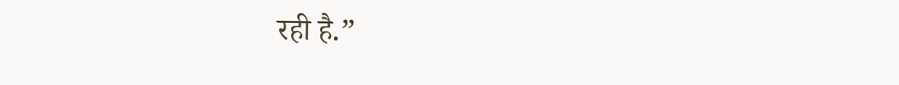रही है.”